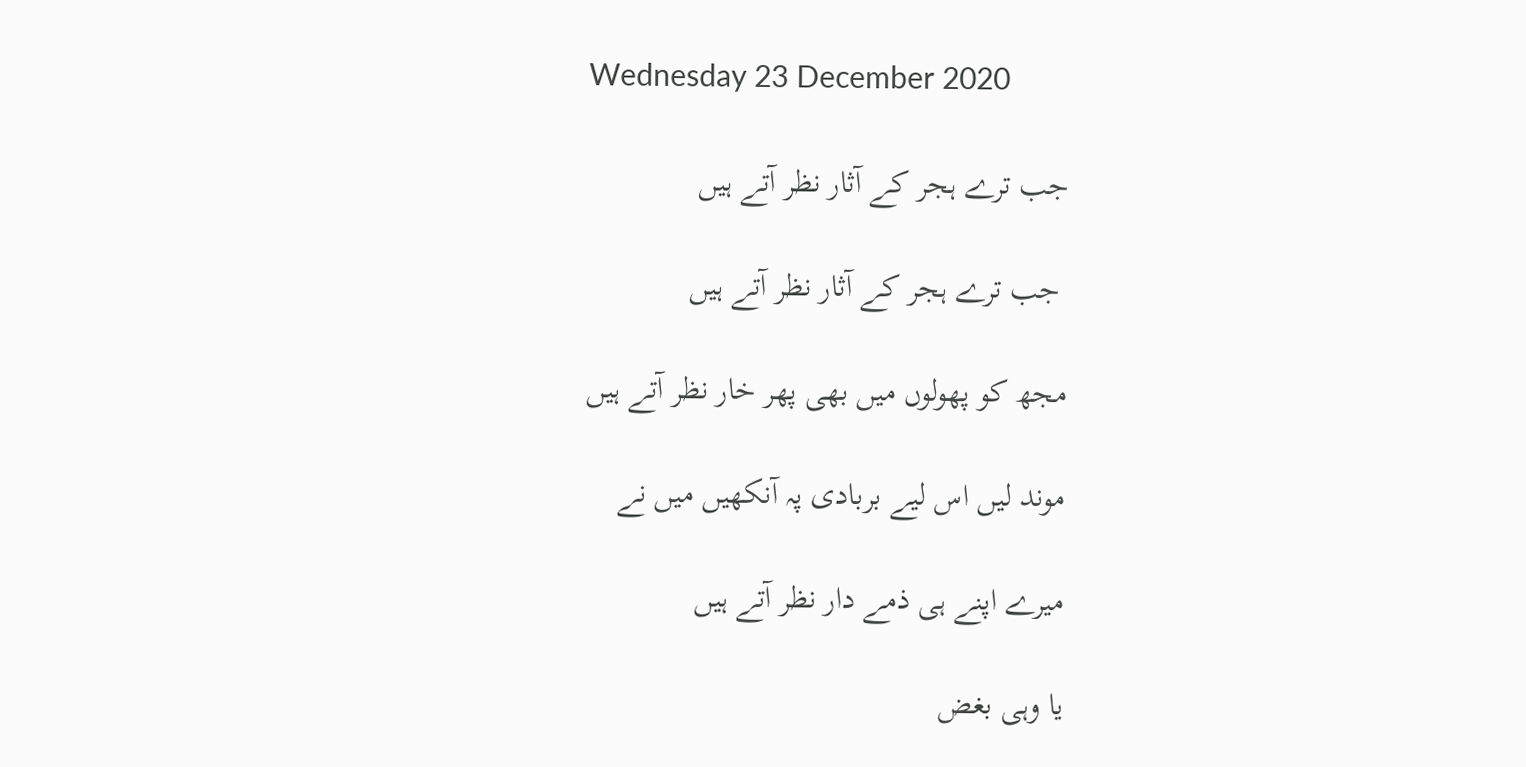Wednesday 23 December 2020

جب ترے ہجر کے آثار نظر آتے ہیں

 جب ترے ہجر کے آثار نظر آتے ہیں

مجھ کو پھولوں میں بھی پھر خار نظر آتے ہیں

موند لیں اس لیے بربادی پہ آنکھیں میں نے

میرے اپنے ہی ذمے دار نظر آتے ہیں

یا وہی بغض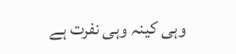وہی کینہ وہی نفرت ہے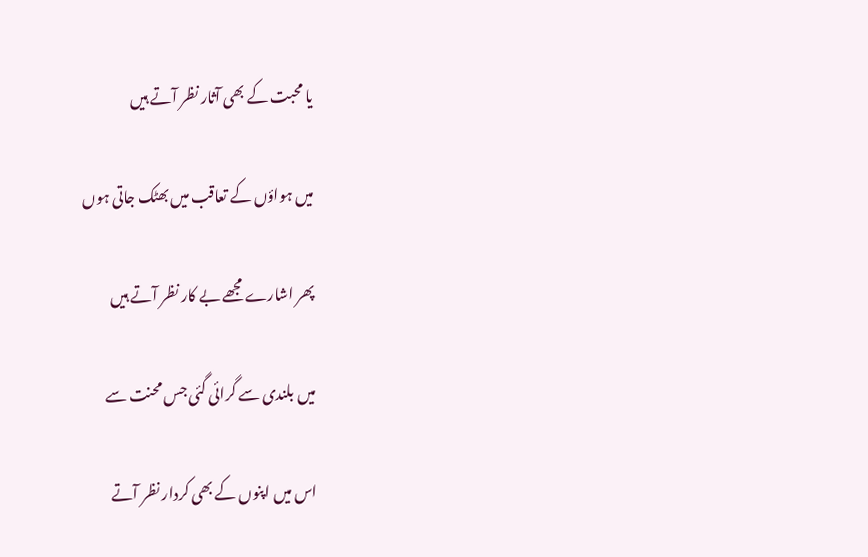یا محبت کے بھی آثار نظر آتے ہیں

میں ہواؤں کے تعاقب میں بھٹک جاتی ہوں

پھر اشارے مجھے بے کار نظر آتے ہیں

میں بلندی سے گرائی گئی جس محنت سے

اس میں اپنوں کے بھی کردار نظر آتے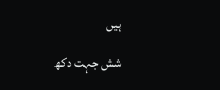ہیں

شش جہت دکھ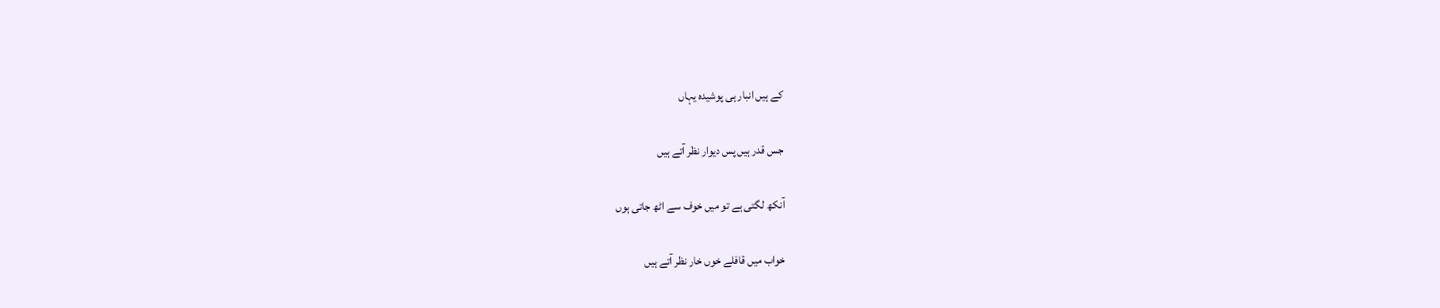کے ہیں انبار ہی پوشیدہ یہاں

جس قدر ہیں پس دیوار نظر آتے ہیں

آنکھ لگتی ہے تو میں خوف سے اٹھ جاتی ہوں

خواب میں قافلے خوں خار نظر آتے ہیں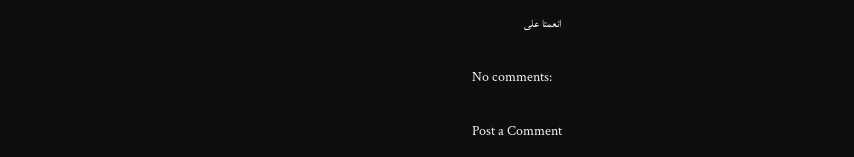انعمتا علی

No comments:

Post a Comment